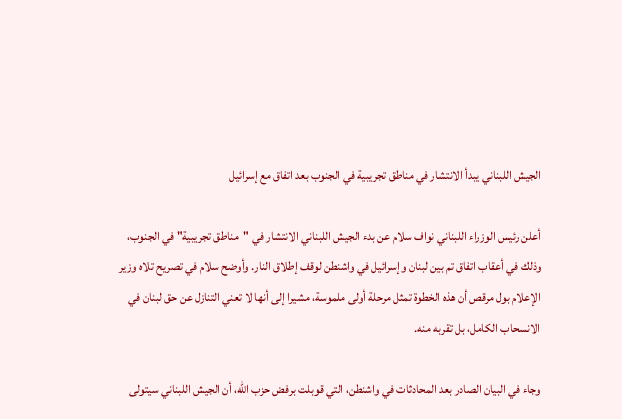الجيش اللبناني يبدأ الانتشار في مناطق تجريبية في الجنوب بعد اتفاق مع إسرائيل

أعلن رئيس الوزراء اللبناني نواف سلام عن بدء الجيش اللبناني الانتشار في "مناطق تجريبية" في الجنوب، وذلك في أعقاب اتفاق تم بين لبنان وإسرائيل في واشنطن لوقف إطلاق النار. وأوضح سلام في تصريح تلاه وزير الإعلام بول مرقص أن هذه الخطوة تمثل مرحلة أولى ملموسة، مشيرا إلى أنها لا تعني التنازل عن حق لبنان في الانسحاب الكامل، بل تقربه منه.

وجاء في البيان الصادر بعد المحادثات في واشنطن، التي قوبلت برفض حزب الله، أن الجيش اللبناني سيتولى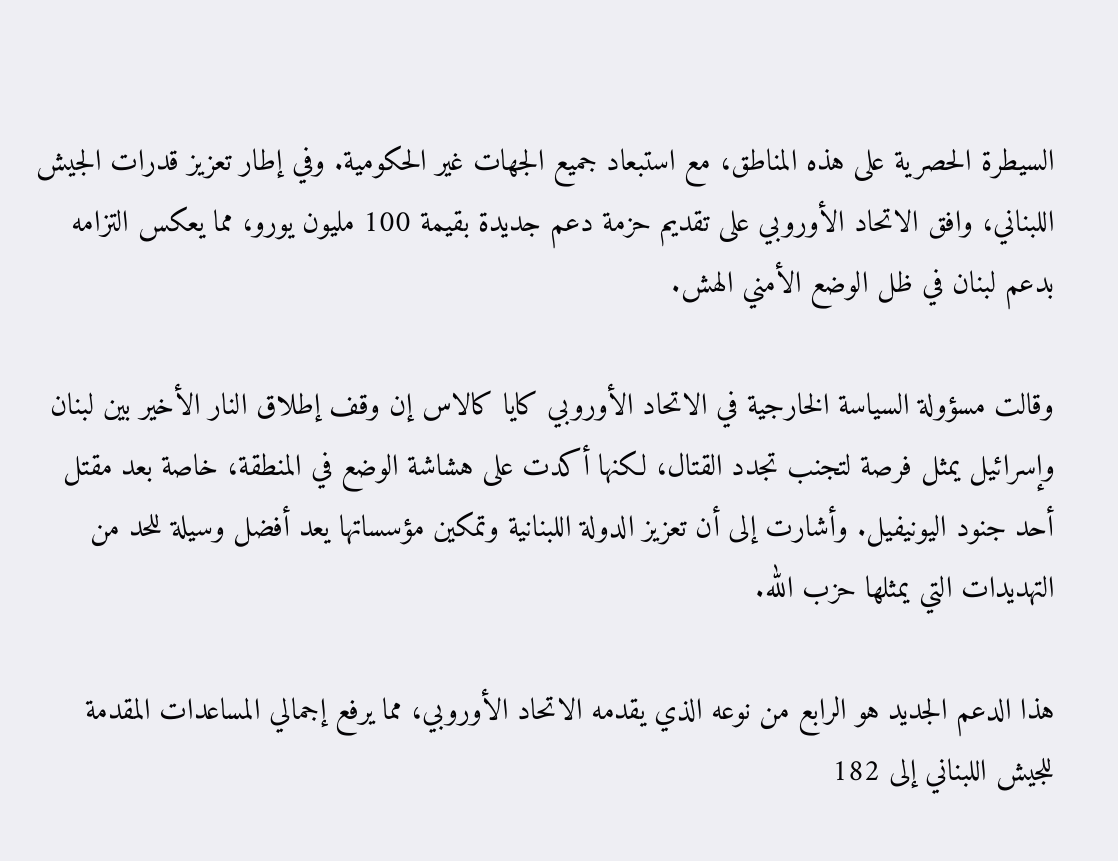السيطرة الحصرية على هذه المناطق، مع استبعاد جميع الجهات غير الحكومية. وفي إطار تعزيز قدرات الجيش اللبناني، وافق الاتحاد الأوروبي على تقديم حزمة دعم جديدة بقيمة 100 مليون يورو، مما يعكس التزامه بدعم لبنان في ظل الوضع الأمني الهش.

وقالت مسؤولة السياسة الخارجية في الاتحاد الأوروبي كايا كالاس إن وقف إطلاق النار الأخير بين لبنان وإسرائيل يمثل فرصة لتجنب تجدد القتال، لكنها أكدت على هشاشة الوضع في المنطقة، خاصة بعد مقتل أحد جنود اليونيفيل. وأشارت إلى أن تعزيز الدولة اللبنانية وتمكين مؤسساتها يعد أفضل وسيلة للحد من التهديدات التي يمثلها حزب الله.

هذا الدعم الجديد هو الرابع من نوعه الذي يقدمه الاتحاد الأوروبي، مما يرفع إجمالي المساعدات المقدمة للجيش اللبناني إلى 182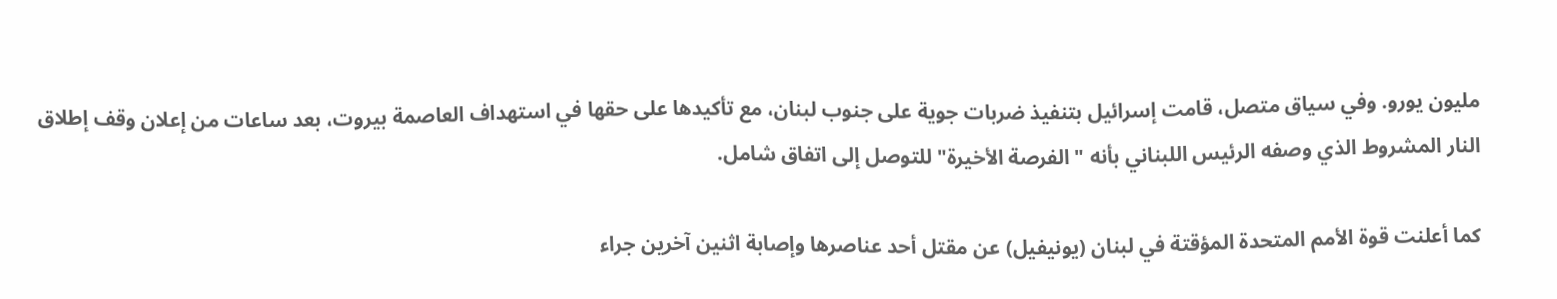مليون يورو. وفي سياق متصل، قامت إسرائيل بتنفيذ ضربات جوية على جنوب لبنان، مع تأكيدها على حقها في استهداف العاصمة بيروت، بعد ساعات من إعلان وقف إطلاق النار المشروط الذي وصفه الرئيس اللبناني بأنه "الفرصة الأخيرة" للتوصل إلى اتفاق شامل.

كما أعلنت قوة الأمم المتحدة المؤقتة في لبنان (يونيفيل) عن مقتل أحد عناصرها وإصابة اثنين آخرين جراء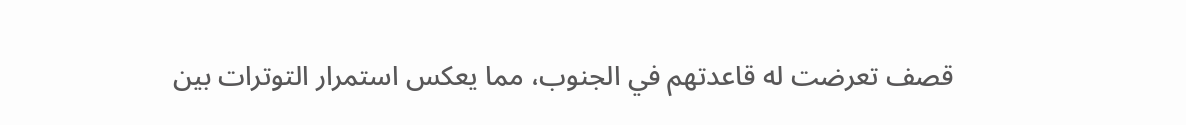قصف تعرضت له قاعدتهم في الجنوب، مما يعكس استمرار التوترات بين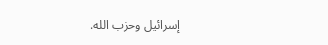إسرائيل وحزب الله.